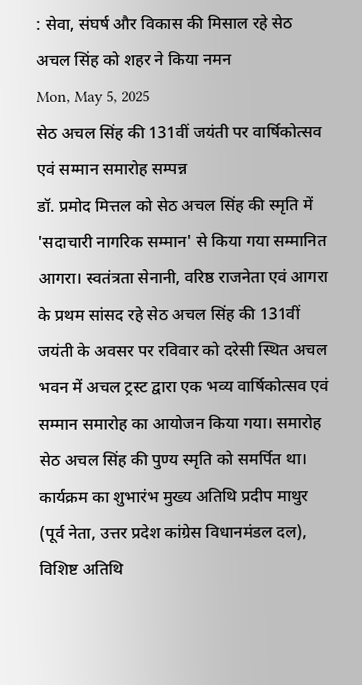: सेवा, संघर्ष और विकास की मिसाल रहे सेठ अचल सिंह को शहर ने किया नमन
Mon, May 5, 2025
सेठ अचल सिंह की 131वीं जयंती पर वार्षिकोत्सव एवं सम्मान समारोह सम्पन्न
डॉ. प्रमोद मित्तल को सेठ अचल सिंह की स्मृति में 'सदाचारी नागरिक सम्मान' से किया गया सम्मानित
आगरा। स्वतंत्रता सेनानी, वरिष्ठ राजनेता एवं आगरा के प्रथम सांसद रहे सेठ अचल सिंह की 131वीं जयंती के अवसर पर रविवार को दरेसी स्थित अचल भवन में अचल ट्रस्ट द्वारा एक भव्य वार्षिकोत्सव एवं सम्मान समारोह का आयोजन किया गया। समारोह सेठ अचल सिंह की पुण्य स्मृति को समर्पित था।
कार्यक्रम का शुभारंभ मुख्य अतिथि प्रदीप माथुर (पूर्व नेता, उत्तर प्रदेश कांग्रेस विधानमंडल दल), विशिष्ट अतिथि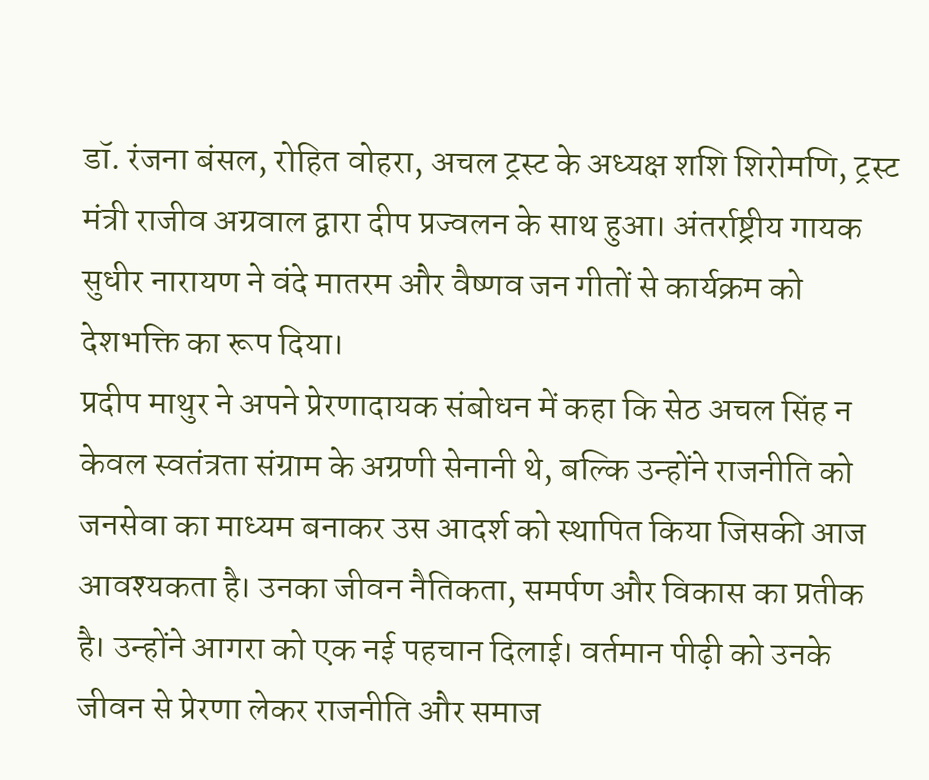डॉ. रंजना बंसल, रोहित वोहरा, अचल ट्रस्ट के अध्यक्ष शशि शिरोमणि, ट्रस्ट मंत्री राजीव अग्रवाल द्वारा दीप प्रज्वलन के साथ हुआ। अंतर्राष्ट्रीय गायक सुधीर नारायण ने वंदे मातरम और वैष्णव जन गीतों से कार्यक्रम को देशभक्ति का रूप दिया।
प्रदीप माथुर ने अपने प्रेरणादायक संबोधन में कहा कि सेठ अचल सिंह न केवल स्वतंत्रता संग्राम के अग्रणी सेनानी थे, बल्कि उन्होंने राजनीति को जनसेवा का माध्यम बनाकर उस आदर्श को स्थापित किया जिसकी आज आवश्यकता है। उनका जीवन नैतिकता, समर्पण और विकास का प्रतीक है। उन्होंने आगरा को एक नई पहचान दिलाई। वर्तमान पीढ़ी को उनके जीवन से प्रेरणा लेकर राजनीति और समाज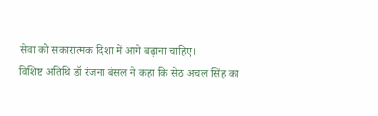सेवा को सकारात्मक दिशा में आगे बढ़ाना चाहिए।
विशिष्ट अतिथि डॉ रंजना बंसल ने कहा कि सेठ अचल सिंह का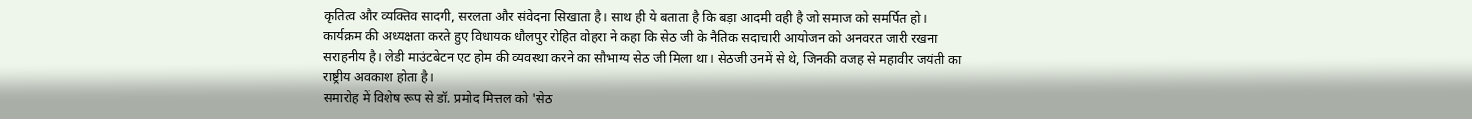कृतित्व और व्यक्तिव सादगी, सरलता और संवेदना सिखाता है। साथ ही ये बताता है कि बड़ा आदमी वही है जो समाज को समर्पित हो।
कार्यक्रम की अध्यक्षता करते हुए विधायक धौलपुर रोहित वोहरा ने कहा कि सेठ जी के नैतिक सदाचारी आयोजन को अनवरत जारी रखना सराहनीय है। लेडी माउंटबेटन एट होम की व्यवस्था करने का सौभाग्य सेठ जी मिला था। सेठजी उनमें से थे, जिनकी वजह से महावीर जयंती का राष्ट्रीय अवकाश होता है।
समारोह में विशेष रूप से डॉ. प्रमोद मित्तल को 'सेठ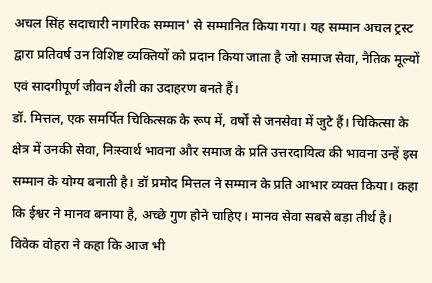अचल सिंह सदाचारी नागरिक सम्मान' से सम्मानित किया गया। यह सम्मान अचल ट्रस्ट द्वारा प्रतिवर्ष उन विशिष्ट व्यक्तियों को प्रदान किया जाता है जो समाज सेवा, नैतिक मूल्यों एवं सादगीपूर्ण जीवन शैली का उदाहरण बनते हैं।
डॉ. मित्तल, एक समर्पित चिकित्सक के रूप में, वर्षों से जनसेवा में जुटे हैं। चिकित्सा के क्षेत्र में उनकी सेवा, निःस्वार्थ भावना और समाज के प्रति उत्तरदायित्व की भावना उन्हें इस सम्मान के योग्य बनाती है। डॉ प्रमोद मित्तल ने सम्मान के प्रति आभार व्यक्त किया। कहा कि ईश्वर ने मानव बनाया है, अच्छे गुण होने चाहिए। मानव सेवा सबसे बड़ा तीर्थ है।
विवेक वोहरा ने कहा कि आज भी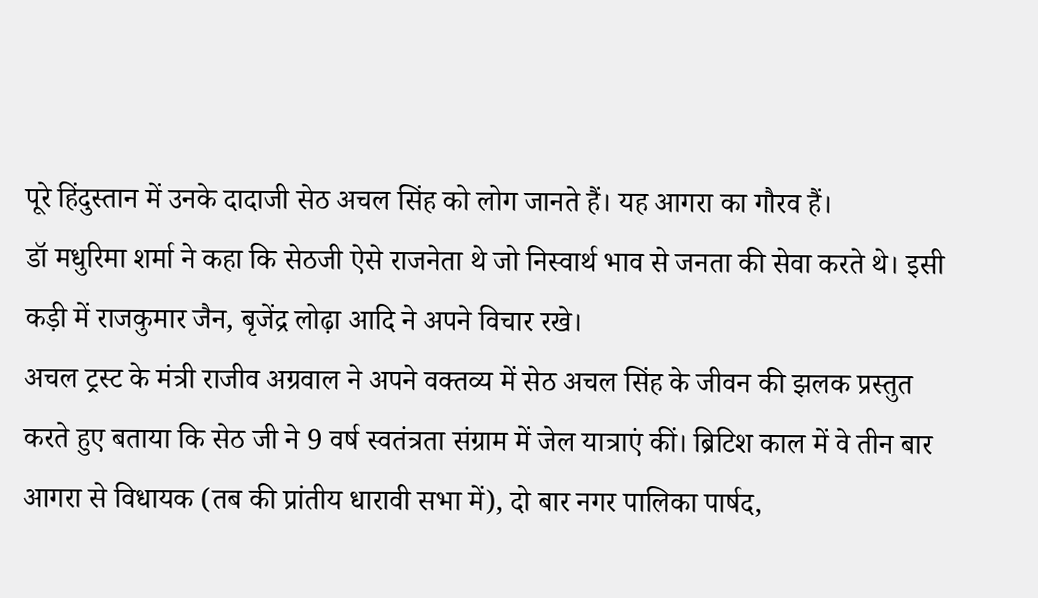पूरे हिंदुस्तान में उनके दादाजी सेठ अचल सिंह को लोग जानते हैं। यह आगरा का गौरव हैं।
डॉ मधुरिमा शर्मा ने कहा कि सेठजी ऐसे राजनेता थे जो निस्वार्थ भाव से जनता की सेवा करते थे। इसी कड़ी में राजकुमार जैन, बृजेंद्र लोढ़ा आदि ने अपने विचार रखे।
अचल ट्रस्ट के मंत्री राजीव अग्रवाल ने अपने वक्तव्य में सेठ अचल सिंह के जीवन की झलक प्रस्तुत करते हुए बताया कि सेठ जी ने 9 वर्ष स्वतंत्रता संग्राम में जेल यात्राएं कीं। ब्रिटिश काल में वे तीन बार आगरा से विधायक (तब की प्रांतीय धारावी सभा में), दो बार नगर पालिका पार्षद,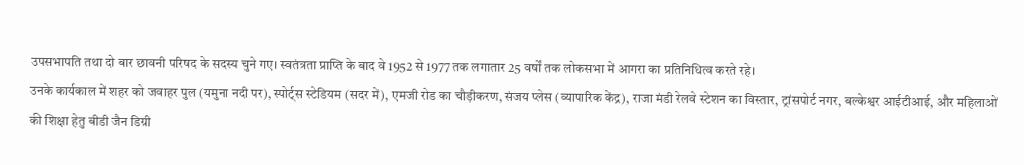उपसभापति तथा दो बार छावनी परिषद के सदस्य चुने गए। स्वतंत्रता प्राप्ति के बाद वे 1952 से 1977 तक लगातार 25 वर्षों तक लोकसभा में आगरा का प्रतिनिधित्व करते रहे।
उनके कार्यकाल में शहर को जवाहर पुल (यमुना नदी पर), स्पोर्ट्स स्टेडियम (सदर में), एमजी रोड का चौड़ीकरण, संजय प्लेस (व्यापारिक केंद्र), राजा मंडी रेलवे स्टेशन का विस्तार, ट्रांसपोर्ट नगर, बल्केश्वर आईटीआई, और महिलाओं की शिक्षा हेतु बीडी जैन डिग्री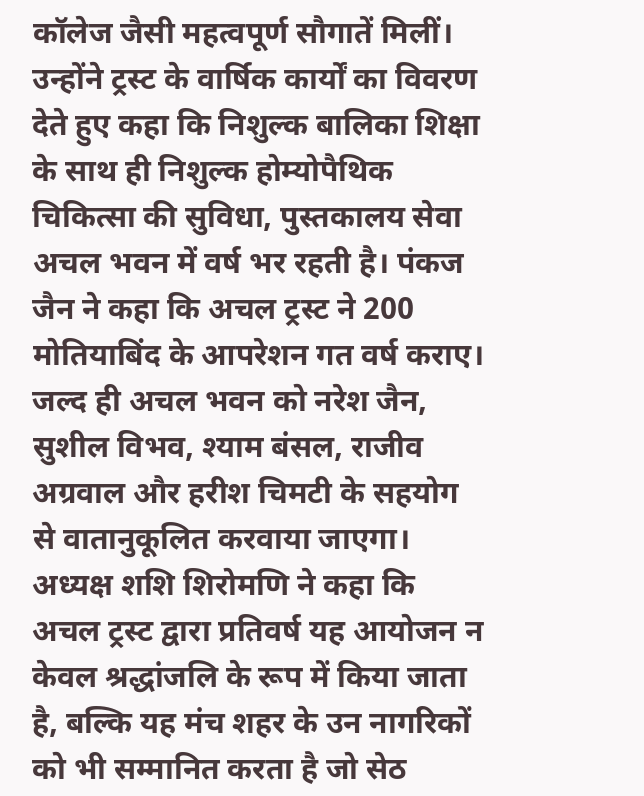कॉलेज जैसी महत्वपूर्ण सौगातें मिलीं।
उन्होंने ट्रस्ट के वार्षिक कार्यों का विवरण देते हुए कहा कि निशुल्क बालिका शिक्षा के साथ ही निशुल्क होम्योपैथिक चिकित्सा की सुविधा, पुस्तकालय सेवा अचल भवन में वर्ष भर रहती है। पंकज जैन ने कहा कि अचल ट्रस्ट ने 200 मोतियाबिंद के आपरेशन गत वर्ष कराए। जल्द ही अचल भवन को नरेश जैन, सुशील विभव, श्याम बंसल, राजीव अग्रवाल और हरीश चिमटी के सहयोग से वातानुकूलित करवाया जाएगा।
अध्यक्ष शशि शिरोमणि ने कहा कि अचल ट्रस्ट द्वारा प्रतिवर्ष यह आयोजन न केवल श्रद्धांजलि के रूप में किया जाता है, बल्कि यह मंच शहर के उन नागरिकों को भी सम्मानित करता है जो सेठ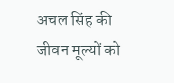अचल सिंह की जीवन मूल्यों को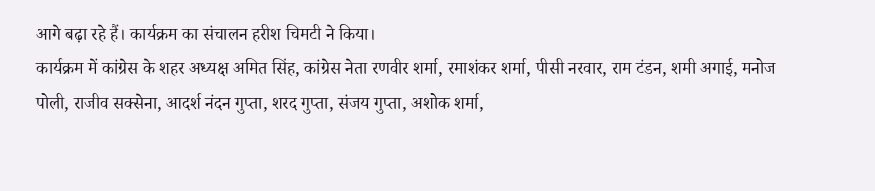आगे बढ़ा रहे हैं। कार्यक्रम का संचालन हरीश चिमटी ने किया।
कार्यक्रम में कांग्रेस के शहर अध्यक्ष अमित सिंह, कांग्रेस नेता रणवीर शर्मा, रमाशंकर शर्मा, पीसी नरवार, राम टंडन, शमी अगाई, मनोज पोली, राजीव सक्सेना, आदर्श नंदन गुप्ता, शरद गुप्ता, संजय गुप्ता, अशोक शर्मा,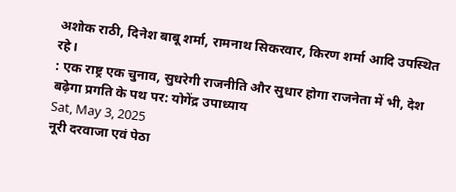अशोक राठी, दिनेश बाबू शर्मा, रामनाथ सिकरवार, किरण शर्मा आदि उपस्थित रहे।
: एक राष्ट्र एक चुनाव, सुधरेगी राजनीति और सुधार होगा राजनेता में भी, देश बढ़ेगा प्रगति के पथ पर: योगेंद्र उपाध्याय
Sat, May 3, 2025
नूरी दरवाजा एवं पेठा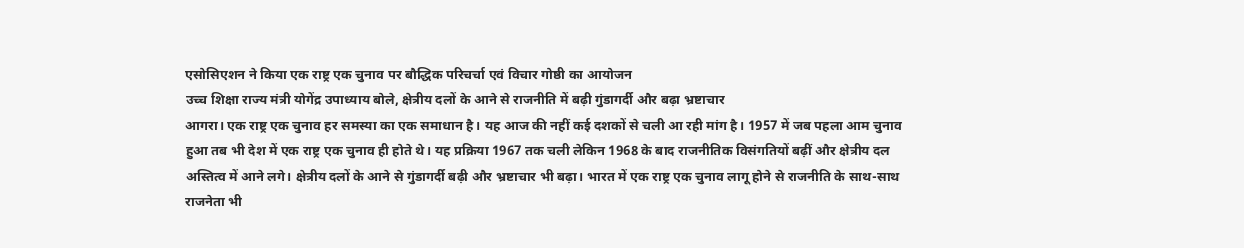एसोसिएशन ने किया एक राष्ट्र एक चुनाव पर बौद्धिक परिचर्चा एवं विचार गोष्ठी का आयोजन
उच्च शिक्षा राज्य मंत्री योगेंद्र उपाध्याय बोले, क्षेत्रीय दलों के आने से राजनीति में बढ़ी गुंडागर्दी और बढ़ा भ्रष्टाचार
आगरा। एक राष्ट्र एक चुनाव हर समस्या का एक समाधान है। यह आज की नहीं कई दशकों से चली आ रही मांग है। 1957 में जब पहला आम चुनाव हुआ तब भी देश में एक राष्ट्र एक चुनाव ही होते थे। यह प्रक्रिया 1967 तक चली लेकिन 1968 के बाद राजनीतिक विसंगतियों बढ़ीं और क्षेत्रीय दल अस्तित्व में आने लगे। क्षेत्रीय दलों के आने से गुंडागर्दी बढ़ी और भ्रष्टाचार भी बढ़ा। भारत में एक राष्ट्र एक चुनाव लागू होने से राजनीति के साथ-साथ राजनेता भी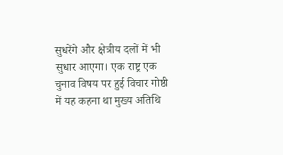सुधरेंगे और क्षेत्रीय दलों में भी सुधार आएगा। एक राष्ट्र एक चुनाव विषय पर हुई विचार गोष्ठी में यह कहना था मुख्य अतिथि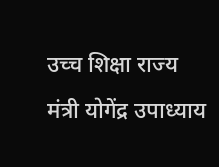उच्च शिक्षा राज्य मंत्री योगेंद्र उपाध्याय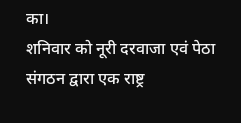का।
शनिवार को नूरी दरवाजा एवं पेठा संगठन द्वारा एक राष्ट्र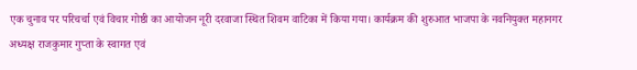एक चुनाव पर परिचर्चा एवं विचार गोष्ठी का आयोजन नूरी दरवाजा स्थित शिवम वाटिका में किया गया। कार्यक्रम की शुरुआत भाजपा के नवनियुक्त महानगर अध्यक्ष राजकुमार गुप्ता के स्वागत एवं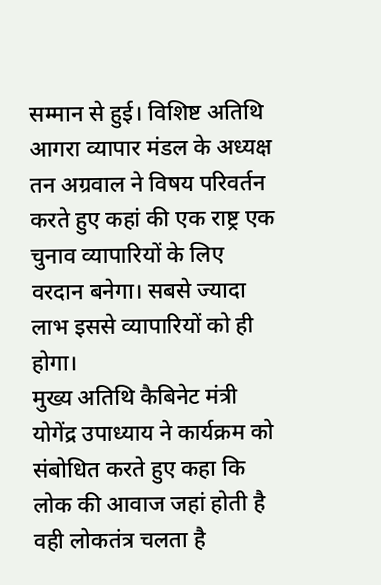सम्मान से हुई। विशिष्ट अतिथि आगरा व्यापार मंडल के अध्यक्ष तन अग्रवाल ने विषय परिवर्तन करते हुए कहां की एक राष्ट्र एक चुनाव व्यापारियों के लिए वरदान बनेगा। सबसे ज्यादा लाभ इससे व्यापारियों को ही होगा।
मुख्य अतिथि कैबिनेट मंत्री योगेंद्र उपाध्याय ने कार्यक्रम को संबोधित करते हुए कहा कि लोक की आवाज जहां होती है वही लोकतंत्र चलता है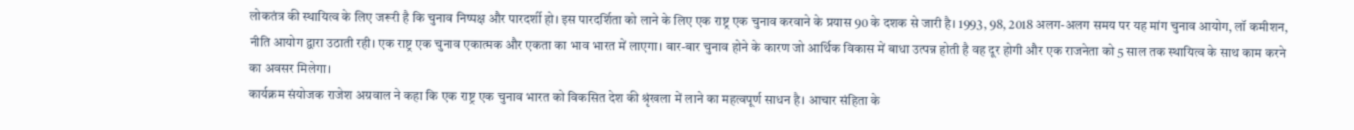लोकतंत्र की स्थायित्व के लिए जरूरी है कि चुनाव निष्पक्ष और पारदर्शी हो। इस पारदर्शिता को लाने के लिए एक राष्ट्र एक चुनाव करवाने के प्रयास 90 के दशक से जारी है। 1993, 98, 2018 अलग-अलग समय पर यह मांग चुनाव आयोग, लॉ कमीशन, नीति आयोग द्वारा उठाती रही। एक राष्ट्र एक चुनाव एकात्मक और एकता का भाव भारत में लाएगा। बार-बार चुनाव होने के कारण जो आर्थिक विकास में बाधा उत्पन्न होती है वह दूर होगी और एक राजनेता को 5 साल तक स्थायित्व के साथ काम करने का अवसर मिलेगा।
कार्यक्रम संयोजक राजेश अग्रवाल ने कहा कि एक राष्ट्र एक चुनाव भारत को विकसित देश की श्रृंखला में लाने का महत्वपूर्ण साधन है। आचार संहिता के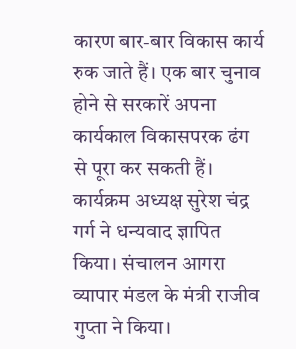कारण बार-बार विकास कार्य रुक जाते हैं। एक बार चुनाव होने से सरकारें अपना कार्यकाल विकासपरक ढंग से पूरा कर सकती हैं। कार्यक्रम अध्यक्ष सुरेश चंद्र गर्ग ने धन्यवाद ज्ञापित किया। संचालन आगरा व्यापार मंडल के मंत्री राजीव गुप्ता ने किया।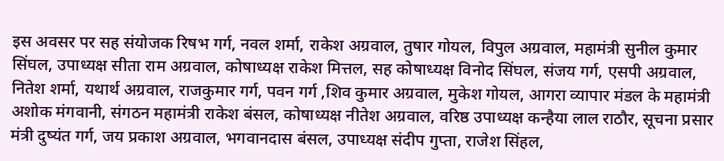इस अवसर पर सह संयोजक रिषभ गर्ग, नवल शर्मा, राकेश अग्रवाल, तुषार गोयल, विपुल अग्रवाल, महामंत्री सुनील कुमार सिंघल, उपाध्यक्ष सीता राम अग्रवाल, कोषाध्यक्ष राकेश मित्तल, सह कोषाध्यक्ष विनोद सिंघल, संजय गर्ग, एसपी अग्रवाल, नितेश शर्मा, यथार्थ अग्रवाल, राजकुमार गर्ग, पवन गर्ग ,शिव कुमार अग्रवाल, मुकेश गोयल, आगरा व्यापार मंडल के महामंत्री अशोक मंगवानी, संगठन महामंत्री राकेश बंसल, कोषाध्यक्ष नीतेश अग्रवाल, वरिष्ठ उपाध्यक्ष कन्हैया लाल राठौर, सूचना प्रसार मंत्री दुष्यंत गर्ग, जय प्रकाश अग्रवाल, भगवानदास बंसल, उपाध्यक्ष संदीप गुप्ता, राजेश सिंहल,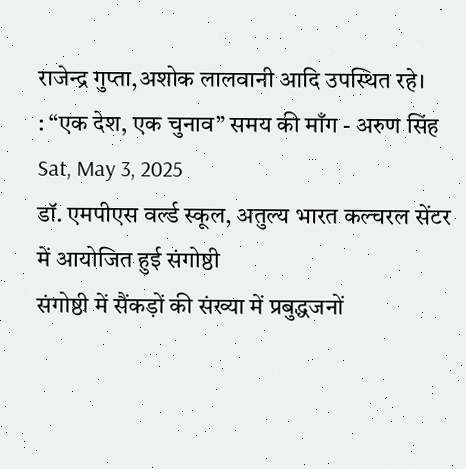राजेन्द्र गुप्ता,अशोक लालवानी आदि उपस्थित रहे।
: “एक देश, एक चुनाव” समय की माँग - अरुण सिंह
Sat, May 3, 2025
डॉ. एमपीएस वर्ल्ड स्कूल, अतुल्य भारत कल्चरल सेंटर में आयोजित हुई संगोष्ठी
संगोष्ठी में सैंकड़ों की संख्या में प्रबुद्धजनों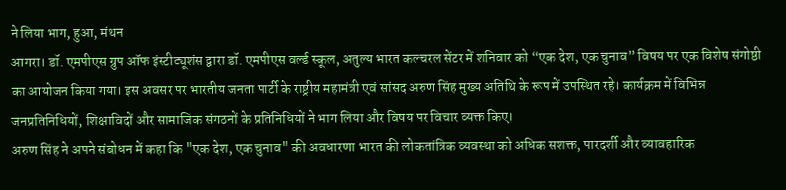ने लिया भाग, हुआ, मंथन
आगरा। डॉ. एमपीएस ग्रुप ऑफ इंस्टीट्यूशंस द्वारा डॉ. एमपीएस वर्ल्ड स्कूल, अतुल्य भारत कल्चरल सेंटर में शनिवार को “एक देश, एक चुनाव” विषय पर एक विशेष संगोष्ठी का आयोजन किया गया। इस अवसर पर भारतीय जनता पार्टी के राष्ट्रीय महामंत्री एवं सांसद अरुण सिंह मुख्य अतिथि के रूप में उपस्थित रहे। कार्यक्रम में विभिन्न जनप्रतिनिधियों, शिक्षाविदों और सामाजिक संगठनों के प्रतिनिधियों ने भाग लिया और विषय पर विचार व्यक्त किए।
अरुण सिंह ने अपने संबोधन में कहा कि "एक देश, एक चुनाव" की अवधारणा भारत की लोकतांत्रिक व्यवस्था को अधिक सशक्त, पारदर्शी और व्यावहारिक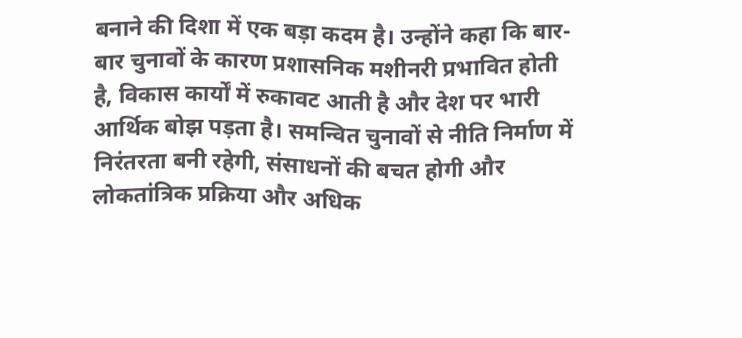बनाने की दिशा में एक बड़ा कदम है। उन्होंने कहा कि बार-बार चुनावों के कारण प्रशासनिक मशीनरी प्रभावित होती है, विकास कार्यों में रुकावट आती है और देश पर भारी आर्थिक बोझ पड़ता है। समन्वित चुनावों से नीति निर्माण में निरंतरता बनी रहेगी, संसाधनों की बचत होगी और लोकतांत्रिक प्रक्रिया और अधिक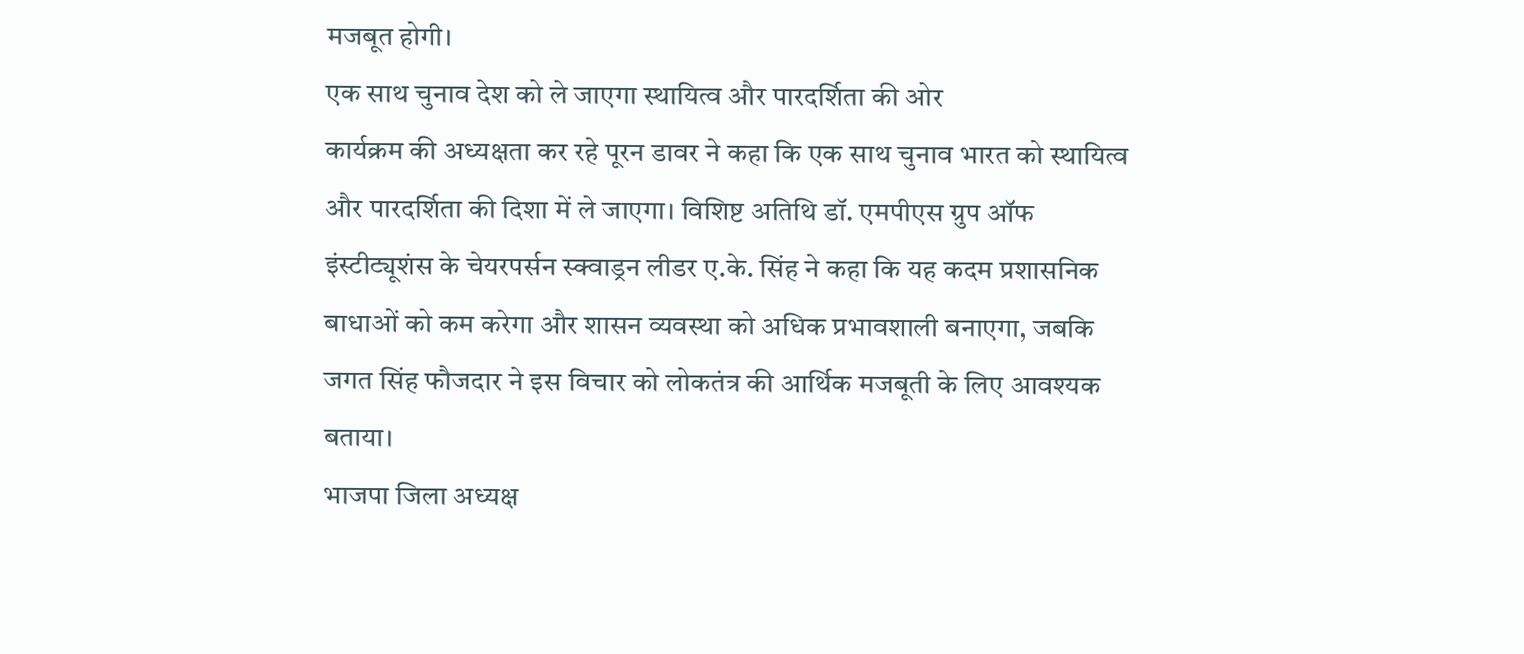मजबूत होगी।
एक साथ चुनाव देश को ले जाएगा स्थायित्व और पारदर्शिता की ओर
कार्यक्रम की अध्यक्षता कर रहे पूरन डावर ने कहा कि एक साथ चुनाव भारत को स्थायित्व और पारदर्शिता की दिशा में ले जाएगा। विशिष्ट अतिथि डॉ. एमपीएस ग्रुप ऑफ इंस्टीट्यूशंस के चेयरपर्सन स्क्वाड्रन लीडर ए.के. सिंह ने कहा कि यह कदम प्रशासनिक बाधाओं को कम करेगा और शासन व्यवस्था को अधिक प्रभावशाली बनाएगा, जबकि जगत सिंह फौजदार ने इस विचार को लोकतंत्र की आर्थिक मजबूती के लिए आवश्यक बताया।
भाजपा जिला अध्यक्ष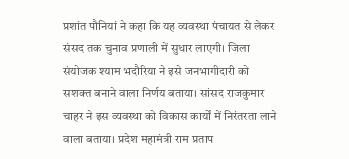प्रशांत पौनियां ने कहा कि यह व्यवस्था पंचायत से लेकर संसद तक चुनाव प्रणाली में सुधार लाएगी। जिला संयोजक श्याम भदौरिया ने इसे जनभागीदारी को सशक्त बनाने वाला निर्णय बताया। सांसद राजकुमार चाहर ने इस व्यवस्था को विकास कार्यों में निरंतरता लाने वाला बताया। प्रदेश महामंत्री राम प्रताप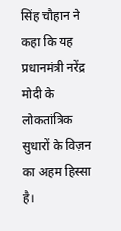सिंह चौहान ने कहा कि यह प्रधानमंत्री नरेंद्र मोदी के लोकतांत्रिक सुधारों के विज़न का अहम हिस्सा है।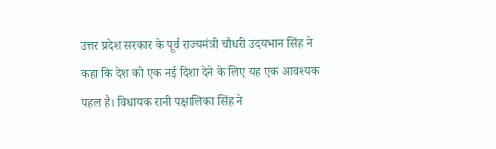उत्तर प्रदेश सरकार के पूर्व राज्यमंत्री चौधरी उदयभान सिंह ने कहा कि देश को एक नई दिशा देने के लिए यह एक आवश्यक पहल है। विधायक रानी पक्षालिका सिंह ने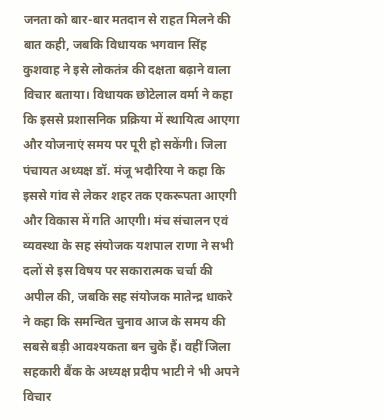जनता को बार-बार मतदान से राहत मिलने की बात कही, जबकि विधायक भगवान सिंह कुशवाह ने इसे लोकतंत्र की दक्षता बढ़ाने वाला विचार बताया। विधायक छोटेलाल वर्मा ने कहा कि इससे प्रशासनिक प्रक्रिया में स्थायित्व आएगा और योजनाएं समय पर पूरी हो सकेंगी। जिला पंचायत अध्यक्ष डॉ. मंजू भदौरिया ने कहा कि इससे गांव से लेकर शहर तक एकरूपता आएगी और विकास में गति आएगी। मंच संचालन एवं व्यवस्था के सह संयोजक यशपाल राणा ने सभी दलों से इस विषय पर सकारात्मक चर्चा की अपील की, जबकि सह संयोजक मातेन्द्र धाकरे ने कहा कि समन्वित चुनाव आज के समय की सबसे बड़ी आवश्यकता बन चुके हैं। वहीं जिला सहकारी बैंक के अध्यक्ष प्रदीप भाटी ने भी अपने विचार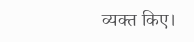व्यक्त किए।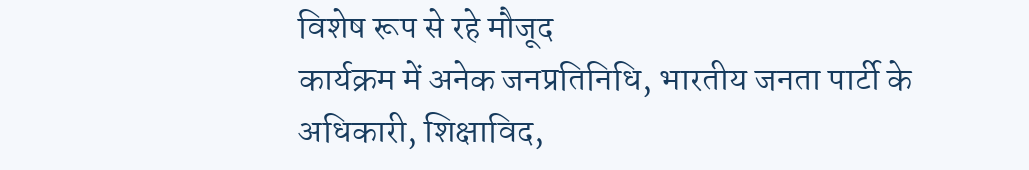विशेष रूप से रहे मौजूद
कार्यक्रम में अनेक जनप्रतिनिधि, भारतीय जनता पार्टी के अधिकारी, शिक्षाविद,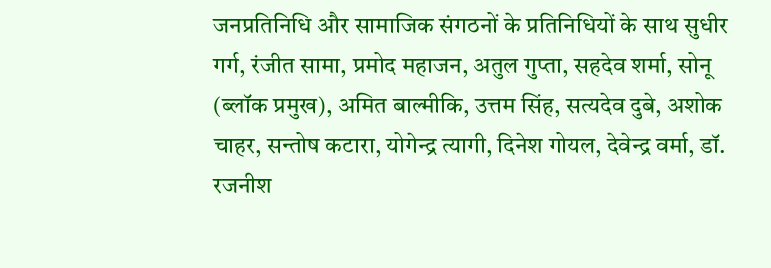जनप्रतिनिधि और सामाजिक संगठनों के प्रतिनिधियों के साथ सुधीर गर्ग, रंजीत सामा, प्रमोद महाजन, अतुल गुप्ता, सहदेव शर्मा, सोनू (ब्लॉक प्रमुख), अमित बाल्मीकि, उत्तम सिंह, सत्यदेव दुबे, अशोक चाहर, सन्तोष कटारा, योगेन्द्र त्यागी, दिनेश गोयल, देवेन्द्र वर्मा, डॉ. रजनीश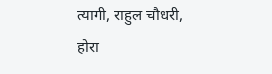त्यागी, राहुल चौधरी, होरा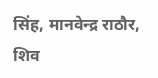सिंह, मानवेन्द्र राठौर, शिव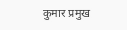कुमार प्रमुख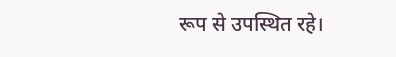रूप से उपस्थित रहे।